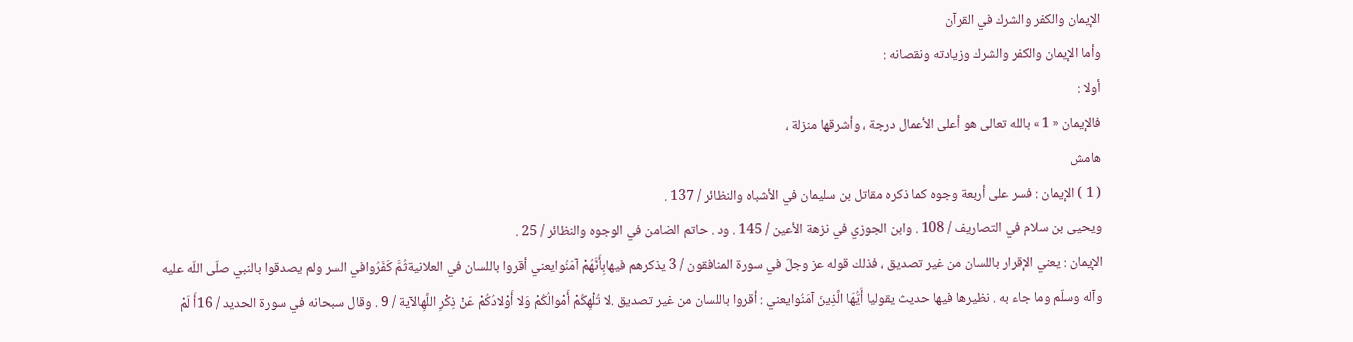الإيمان والكفر والشرك في القرآن
وأما الإيمان والكفر والشرك وزيادته ونقصانه :
أولا :
فالإيمان « 1 » بالله تعالى هو أعلى الأعمال درجة ، وأشرقها منزلة ،
هامش
( 1 ) الإيمان : فسر على أربعة وجوه كما ذكره مقاتل بن سليمان في الأشباه والنظائر / 137 .
ويحيى بن سلام في التصاريف / 108 . وابن الجوزي في نزهة الأعين / 145 . ود . حاتم الضامن في الوجوه والنظائر / 25 .
الإيمان : يعني الإقرار باللسان من غير تصديق ، فذلك قوله عز وجلّ في سورة المنافقون / 3 يذكرهم فيهابِأَنَّهُمْ آمَنُوايعني أقروا باللسان في العلانيةثُمَّ كَفَرُوافي السر ولم يصدقوا بالنبي صلّى اللّه عليه وآله وسلّم وما جاء به . نظيرها فيها حديث يقوليا أَيُّهَا الَّذِينَ آمَنُوايعني : أقروا باللسان من غير تصديق .لا تُلْهِكُمْ أَمْوالُكُمْ وَلا أَوْلادُكُمْ عَنْ ذِكْرِ اللَّهِالآية / 9 . وقال سبحانه في سورة الحديد / 16أَ لَمْ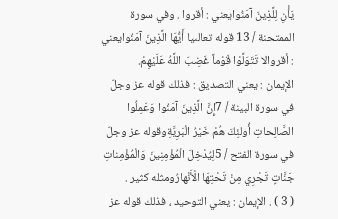يَأْنِ لِلَّذِينَ آمَنُوايعني : أقروا . وفي سورة الممتحنة / 13 قوله تعالىيا أَيُّهَا الَّذِينَ آمَنُوايعني : أقروالا تَتَوَلَّوْا قَوْماً غَضِبَ اللَّهُ عَلَيْهِمْ.
الإيمان : يعني التصديق : فذلك قوله عز وجلّ في سورة البينة / 7إِنَّ الَّذِينَ آمَنُوا وَعَمِلُوا الصَّالِحاتِ أُولئِكَ هُمْ خَيْرُ الْبَرِيَّةِوقوله عز وجلّ في سورة الفتح / 5لِيُدْخِلَ الْمُؤْمِنِينَ وَالْمُؤْمِناتِ جَنَّاتٍ تَجْرِي مِنْ تَحْتِهَا الْأَنْهارُومثله كثير .
( 3 ) . الإيمان : يعني التوحيد ، فذلك قوله عز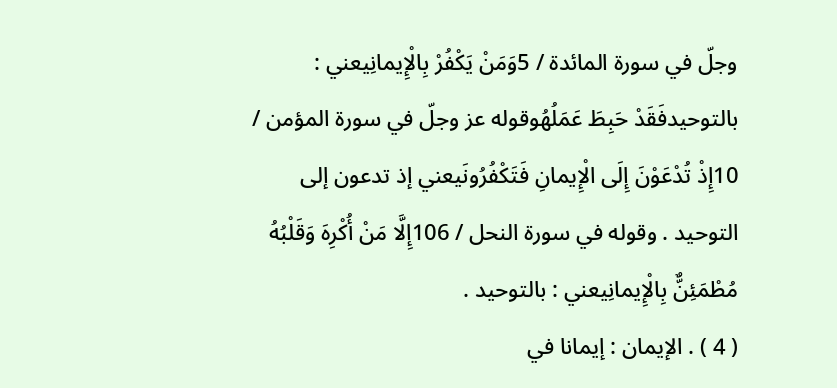وجلّ في سورة المائدة / 5وَمَنْ يَكْفُرْ بِالْإِيمانِيعني :
بالتوحيدفَقَدْ حَبِطَ عَمَلُهُوقوله عز وجلّ في سورة المؤمن / 10إِذْ تُدْعَوْنَ إِلَى الْإِيمانِ فَتَكْفُرُونَيعني إذ تدعون إلى التوحيد . وقوله في سورة النحل / 106إِلَّا مَنْ أُكْرِهَ وَقَلْبُهُ مُطْمَئِنٌّ بِالْإِيمانِيعني : بالتوحيد .
( 4 ) . الإيمان : إيمانا في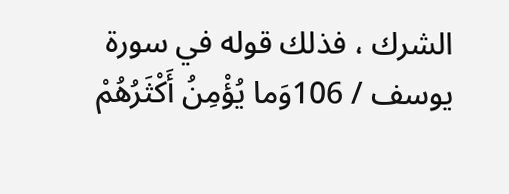الشرك ، فذلك قوله في سورة يوسف / 106وَما يُؤْمِنُ أَكْثَرُهُمْ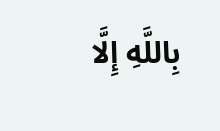بِاللَّهِ إِلَّا